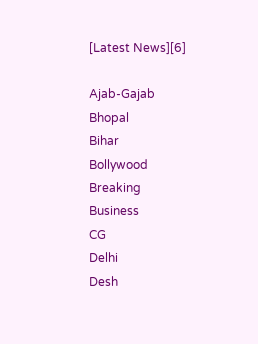[Latest News][6]

Ajab-Gajab
Bhopal
Bihar
Bollywood
Breaking
Business
CG
Delhi
Desh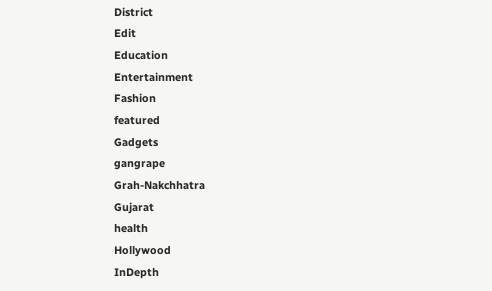District
Edit
Education
Entertainment
Fashion
featured
Gadgets
gangrape
Grah-Nakchhatra
Gujarat
health
Hollywood
InDepth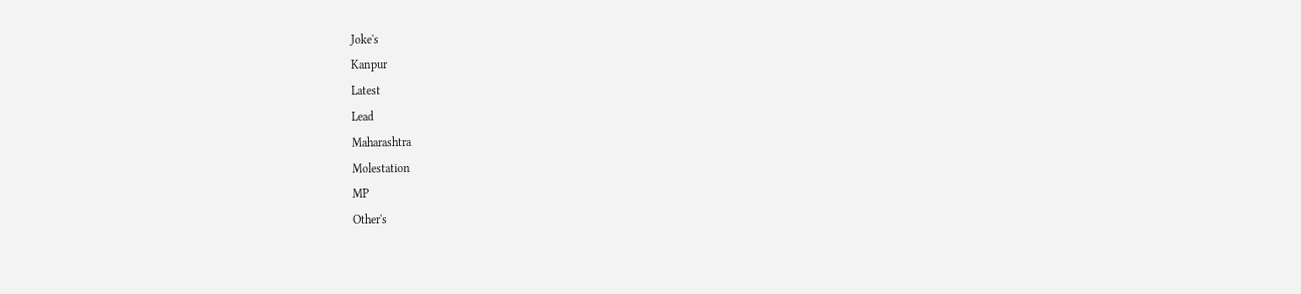Joke's
Kanpur
Latest
Lead
Maharashtra
Molestation
MP
Other's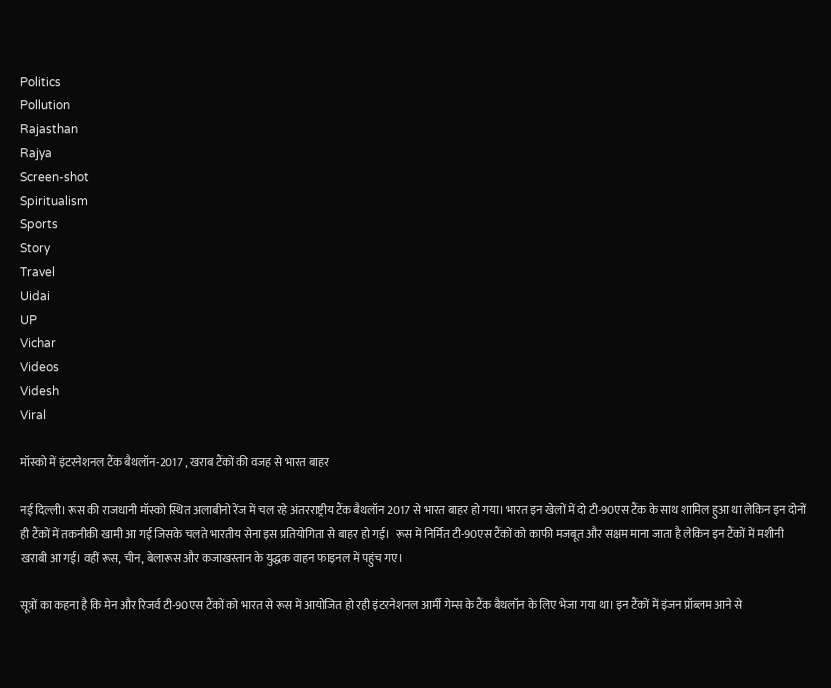Politics
Pollution
Rajasthan
Rajya
Screen-shot
Spiritualism
Sports
Story
Travel
Uidai
UP
Vichar
Videos
Videsh
Viral

मॉस्को में इंटरनेशनल टैंक बैथलॉन-2017 , खराब टैंकों की वजह से भारत बाहर

नई दिल्ली। रूस की राजधानी मॉस्को स्थित अलाबीनो रेंज में चल रहे अंतरराष्ट्रीय टैंक बैथलॉन 2017 से भारत बाहर हो गया। भारत इन खेलों में दो टी-90एस टैंक के साथ शामिल हुआ था लेकिन इन दोनों ही टैंकों में तकनीकी खामी आ गई जिसके चलते भारतीय सेना इस प्रतियोगिता से बाहर हो गई।  रूस में निर्मित टी-90एस टैंकों को काफी मजबूत और सक्षम माना जाता है लेकिन इन टैंकों में मशीनी खराबी आ गई। वहीं रूस, चीन, बेलारूस और कजाखस्तान के युद्धक वाहन फाइनल में पहुंच गए।

सूत्रों का कहना है कि मेन और रिजर्व टी-90एस टैंकों को भारत से रूस में आयोजित हो रही इंटरनेशनल आर्मी गेम्स के टैंक बैथलॉन के लिए भेजा गया था। इन टैंकों में इंजन प्रॉब्लम आने से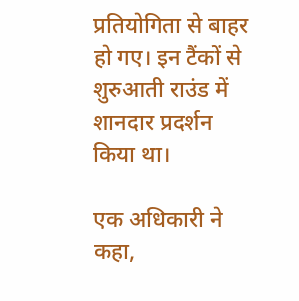प्रतियोगिता से बाहर हो गए। इन टैंकों से शुरुआती राउंड में शानदार प्रदर्शन किया था।

एक अधिकारी ने कहा,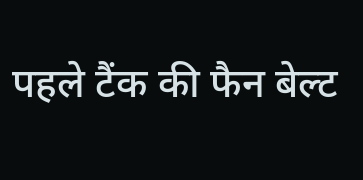पहले टैंक की फैन बेल्ट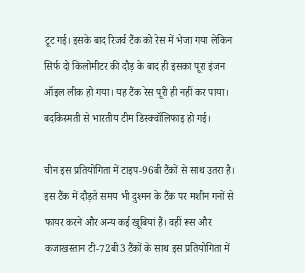टूट गई। इसके बाद रिजर्व टैंक को रेस में भेजा गया लेकिन सिर्फ दो किलोमीटर की दौड़ के बाद ही इसका पूरा इंजन ऑइल लीक हो गया। यह टैंक रेस पूरी ही नहीं कर पाया। बदकिस्मती से भारतीय टीम डिस्क्वॉलिफाइ हो गई।

चीन इस प्रतियोगिता में टाइप-96बी टैंकों से साथ उतरा है। इस टैंक में दौड़ते समय भी दुश्मन के टैंक पर मशीन गनों से फायर करने और अन्य कई खूबियां हैं। वहीं रूस और कजाखस्तान टी-72बी3 टैंकों के साथ इस प्रतियोगिता में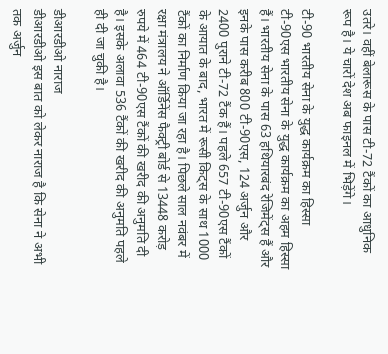उतरे। वहीं बेलारूस के पास टी-72 टैंकों का आधुनिक रूप है। ये चारों देश अब फाइनल में भिड़ेंगे।

टी-90 भारतीय सेना के युद्ध कार्यक्रम का हिस्सा
टी-90एस भारतीय सेना के युद्ध कार्यक्रम का अहम हिस्सा हैं। भारतीय सेना के पास 63 हथियारबंद रेजिमेंट्स हैं और इनके पास करीब 800 टी-90एस, 124 अर्जुन और 2400 पुराने टी-72 टैंक हैं। पहले 657 टी-90एस टैंकों के आयात के बाद, भारत में रूसी किट्स के साथ 1000 टैंकों का निर्माण किया जा रहा है। पिछले साल नवंबर में रक्षा मंत्रालय ने ऑर्डिनेंस फैक्ट्री बोर्ड से 13448 करोड़ रुपये में 464 टी-90एस टैंकों की खरीद की अनुमति दी है। इसके अलावा 536 टैंकों की खरीद की अनुमति पहले ही दी जा चुकी है।

डीआरडीओ नाराज
डीआरडीओ इस बात को लेकर नाराज है कि सेना ने अभी तक अर्जुन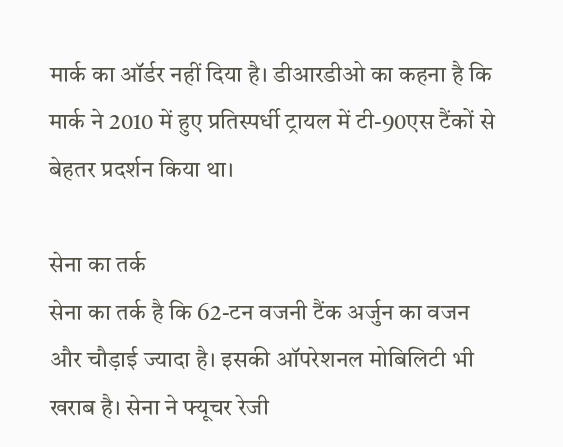मार्क का ऑर्डर नहीं दिया है। डीआरडीओ का कहना है कि मार्क ने 2010 में हुए प्रतिस्पर्धी ट्रायल में टी-90एस टैंकों से बेहतर प्रदर्शन किया था।

सेना का तर्क
सेना का तर्क है कि 62-टन वजनी टैंक अर्जुन का वजन और चौड़ाई ज्यादा है। इसकी ऑपरेशनल मोबिलिटी भी खराब है। सेना ने फ्यूचर रेजी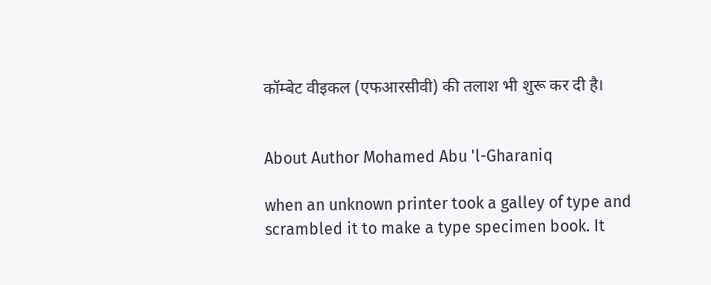कॉम्बेट वीइकल (एफआरसीवी) की तलाश भी शुरू कर दी है।


About Author Mohamed Abu 'l-Gharaniq

when an unknown printer took a galley of type and scrambled it to make a type specimen book. It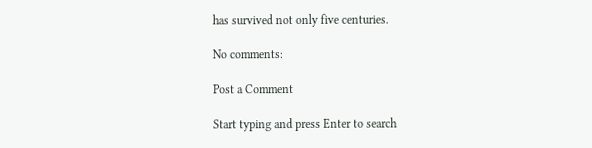has survived not only five centuries.

No comments:

Post a Comment

Start typing and press Enter to search